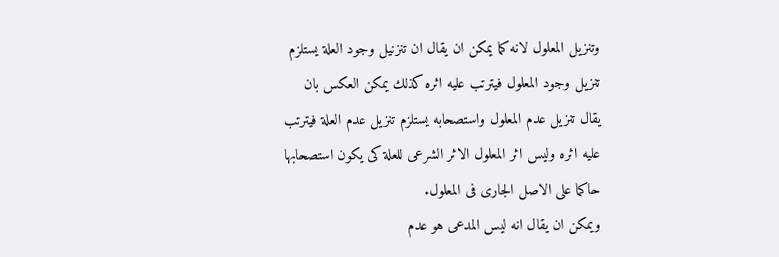وتنزيل المعلول لانه كما يمكن ان يقال ان تنزنيل وجود العلة يستلزم تنزيل وجود المعلول فيترتب عليه اثره كذلك يمكن العكس بان يقال تنزيل عدم المعلول واستصحابه يستلزم تنزيل عدم العلة فيترتب عليه اثره وليس اثر المعلول الاثر الشرعى للعلة كى يكون استصحابها حاكما على الاصل الجارى فى المعلول.
ويمكن ان يقال انه ليس المدعى هو عدم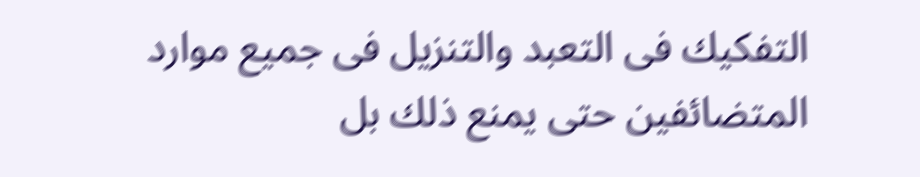التفكيك فى التعبد والتنزيل فى جميع موارد المتضائفين حتى يمنع ذلك بل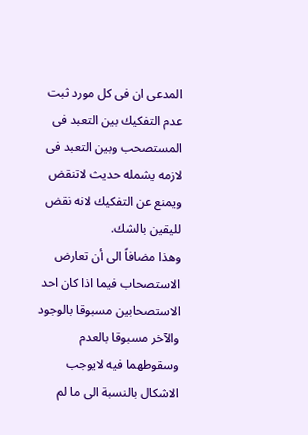المدعى ان فى كل مورد ثبت عدم التفكيك بين التعبد فى المستصحب وبين التعبد فى لازمه يشمله حديث لاتنقض ويمنع عن التفكيك لانه نقض لليقين بالشك.
وهذا مضافاً الى أن تعارض الاستصحاب فيما اذا كان احد الاستصحابين مسبوقا بالوجود والآخر مسبوقا بالعدم وسقوطهما فيه لايوجب الاشكال بالنسبة الى ما لم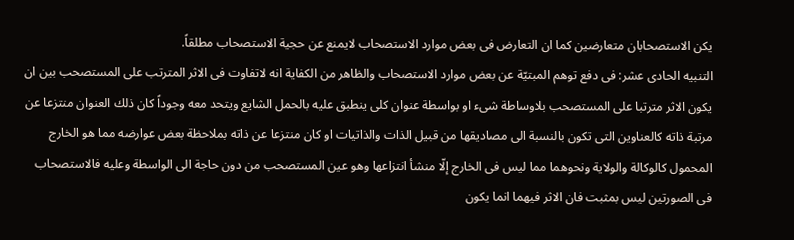يكن الاستصحابان متعارضين كما ان التعارض فى بعض موارد الاستصحاب لايمنع عن حجية الاستصحاب مطلقاً.
التنبيه الحادى عشر: فى دفع توهم المبتيّة عن بعض موارد الاستصحاب والظاهر من الكفاية انه لاتفاوت فى الاثر المترتب على المستصحب بين ان يكون الاثر مترتبا على المستصحب بلاوساطة شىء او بواسطة عنوان كلى ينطبق عليه بالحمل الشايع ويتحد معه وجوداً كان ذلك العنوان منتزعا عن مرتبة ذاته كالعناوين التى تكون بالنسبة الى مصاديقها من قبيل الذات والذاتيات او كان منتزعا عن ذاته بملاحظة بعض عوارضه مما هو الخارج المحمول كالوكالة والولاية ونحوهما مما ليس فى الخارج إلّا منشأ انتزاعها وهو عين المستصحب من دون حاجة الى الواسطة وعليه فالاستصحاب فى الصورتين ليس بمثبت فان الاثر فيهما انما يكون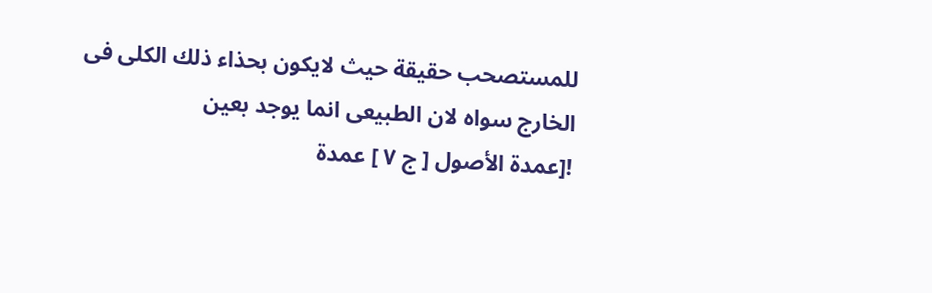للمستصحب حقيقة حيث لايكون بحذاء ذلك الكلى فى الخارج سواه لان الطبيعى انما يوجد بعين
![عمدة الأصول [ ج ٧ ] عمدة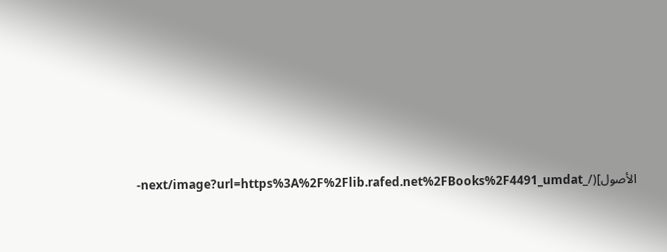الأصول](/_next/image?url=https%3A%2F%2Flib.rafed.net%2FBooks%2F4491_umdat-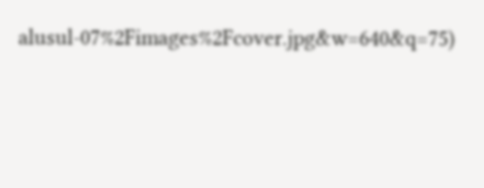alusul-07%2Fimages%2Fcover.jpg&w=640&q=75)